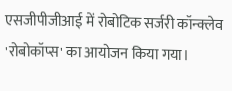एसजीपीजीआई में रोबोटिक सर्जरी कॉन्क्लेव 'रोबोकॉप्स' का आयोजन किया गया।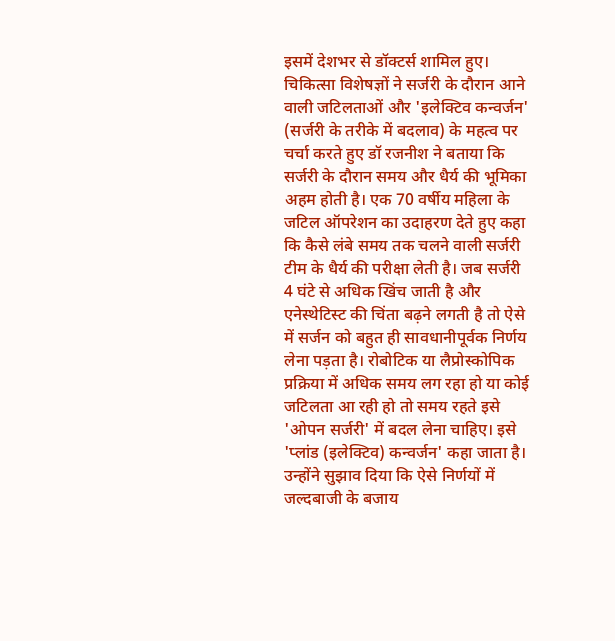इसमें देशभर से डॉक्टर्स शामिल हुए। चिकित्सा विशेषज्ञों ने सर्जरी के दौरान आने वाली जटिलताओं और 'इलेक्टिव कन्वर्जन' (सर्जरी के तरीके में बदलाव) के महत्व पर चर्चा करते हुए डॉ रजनीश ने बताया कि सर्जरी के दौरान समय और धैर्य की भूमिका अहम होती है। एक 70 वर्षीय महिला के जटिल ऑपरेशन का उदाहरण देते हुए कहा कि कैसे लंबे समय तक चलने वाली सर्जरी टीम के धैर्य की परीक्षा लेती है। जब सर्जरी 4 घंटे से अधिक खिंच जाती है और एनेस्थेटिस्ट की चिंता बढ़ने लगती है तो ऐसे में सर्जन को बहुत ही सावधानीपूर्वक निर्णय लेना पड़ता है। रोबोटिक या लैप्रोस्कोपिक प्रक्रिया में अधिक समय लग रहा हो या कोई जटिलता आ रही हो तो समय रहते इसे 'ओपन सर्जरी' में बदल लेना चाहिए। इसे 'प्लांड (इलेक्टिव) कन्वर्जन' कहा जाता है। उन्होंने सुझाव दिया कि ऐसे निर्णयों में जल्दबाजी के बजाय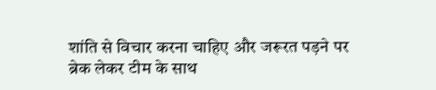शांति से विचार करना चाहिए और जरूरत पड़ने पर ब्रेक लेकर टीम के साथ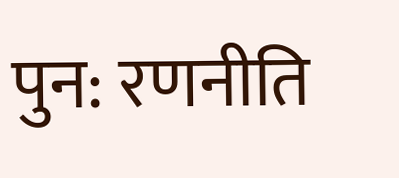पुन: रणनीति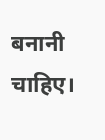बनानी चाहिए।